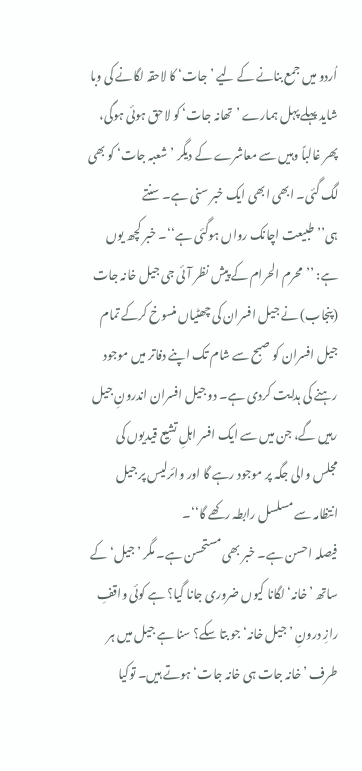اُردو میں جمع بنانے کے لیے ’جات‘ کا لاحقہ لگانے کی وبا شاید پہلے پہل ہمارے ’تھانہ جات‘ کو لاحق ہوئی ہوگی، پھر غالباً وہیں سے معاشرے کے دیگر ’شعبہ جات‘ کو بھی لگ گئی۔ ابھی ابھی ایک خبر سنی ہے۔ سنتے ہی’’طبیعت اچانک رواں ہوگئی ہے‘‘۔ خبر کچھ یوں ہے: ’’محرم الحرام کے پیش نظر آئی جی جیل خانہ جات (پنجاب) نے جیل افسران کی چھٹیاں منسوخ کرکے تمام جیل افسران کو صبح سے شام تک اپنے دفاتر میں موجود رہنے کی ہدایت کردی ہے۔ دو جیل افسران اندرونِ جیل رہیں گے، جن میں سے ایک افسر اہلِ تشیع قیدیوں کی مجلس والی جگہ پر موجود رہے گا اور وائرلیس پر جیل انتظامہ سے مسلسل رابطہ رکھے گا‘‘۔
فیصلہ احسن ہے۔ خبر بھی مستحسن ہے۔ مگر ’جیل‘ کے ساتھ ’خانہ‘ لگانا کیوں ضروری جانا گیا؟ ہے کوئی واقفِ رازِ درونِ ’جیل خانہ‘ جو بتا سکے؟ سنا ہے جیل میں ہر طرف ’خانہ جات ہی خانہ جات‘ ہوتے ہیں۔ توکیا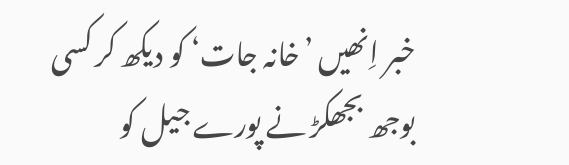خبر اِنھیں ’خانہ جات‘ کو دیکھ کر کسی بوجھ بجھکڑ نے پورے جیل کو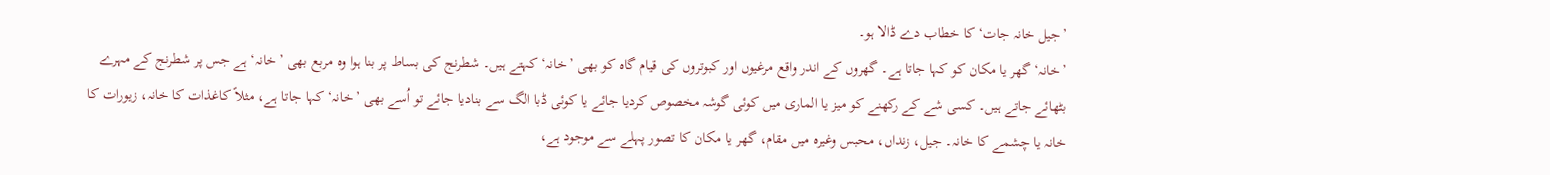’جیل خانہ جات‘ کا خطاب دے ڈالا ہو۔
’خانہ‘ گھر یا مکان کو کہا جاتا ہے۔ گھروں کے اندر واقع مرغیوں اور کبوتروں کی قیام گاہ کو بھی ’خانہ‘ کہتے ہیں۔ شطرنج کی بساط پر بنا ہوا وہ مربع بھی ’خانہ‘ ہے جس پر شطرنج کے مہرے بٹھائے جاتے ہیں۔ کسی شے کے رکھنے کو میز یا الماری میں کوئی گوشہ مخصوص کردیا جائے یا کوئی ڈبا الگ سے بنادیا جائے تو اُسے بھی ’خانہ‘ کہا جاتا ہے، مثلاً کاغذات کا خانہ، زیورات کا خانہ یا چشمے کا خانہ۔ جیل، زنداں، محبس وغیرہ میں مقام، گھر یا مکان کا تصور پہلے سے موجود ہے،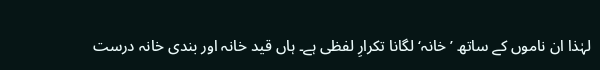لہٰذا ان ناموں کے ساتھ ’خانہ‘ لگانا تکرارِ لفظی ہے۔ ہاں قید خانہ اور بندی خانہ درست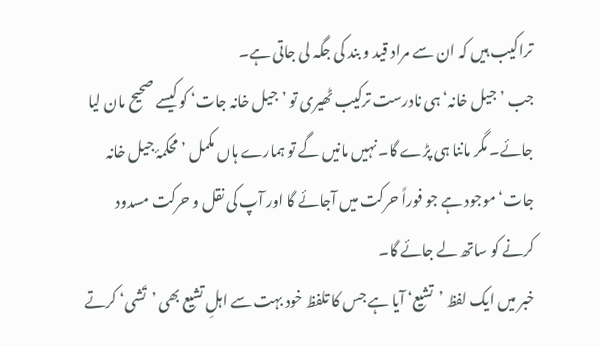تراکیب ہیں کہ ان سے مراد قید و بند کی جگہ لی جاتی ہے۔
جب ’جیل خانہ‘ ہی نادرست ترکیب ٹھیری تو ’جیل خانہ جات‘ کو کیسے صحیح مان لیا جائے۔ مگر ماننا ہی پڑے گا۔ نہیں مانیں گے تو ہمارے ہاں مکمل ’محکمۂ جیل خانہ جات‘ موجود ہے جو فوراً حرکت میں آجائے گا اور آپ کی نقل و حرکت مسدود کرنے کو ساتھ لے جائے گا۔
خبر میں ایک لفظ ’تشیع‘ آیا ہے جس کا تلفظ خود بہت سے اہلِ تشیع بھی ’تَشی‘ کرتے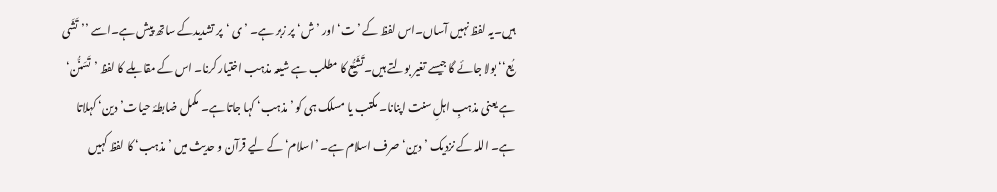ہیں۔یہ لفظ نہیں آساں۔اس لفظ کے ’ت‘ اور ’ش‘ پر زبر ہے۔ ’ی ‘پر تشدیدکے ساتھ پیش ہے۔اسے ’’تَشَی یُع‘‘ بولا جائے گا جیسے تغیر بولتے ہیں۔تَشَیُّع کا مطلب ہے شیعہ مذہب اختیار کرنا۔ اس کے مقابلے کا لفظ ’تَسَنُّن‘ ہے یعنی مذہبِ اہلِ سنت اپنانا۔ مکتب یا مسلک ہی کو ’مذہب‘ کہا جاتا ہے۔ مکمل ضابطۂ حیات’ دین‘ کہلاتا ہے۔ اللہ کے نزدیک ’دین‘ صرف اسلام ہے۔ ’اسلام‘ کے لیے قرآن و حدیث میں ’مذہب‘ کا لفظ کہیں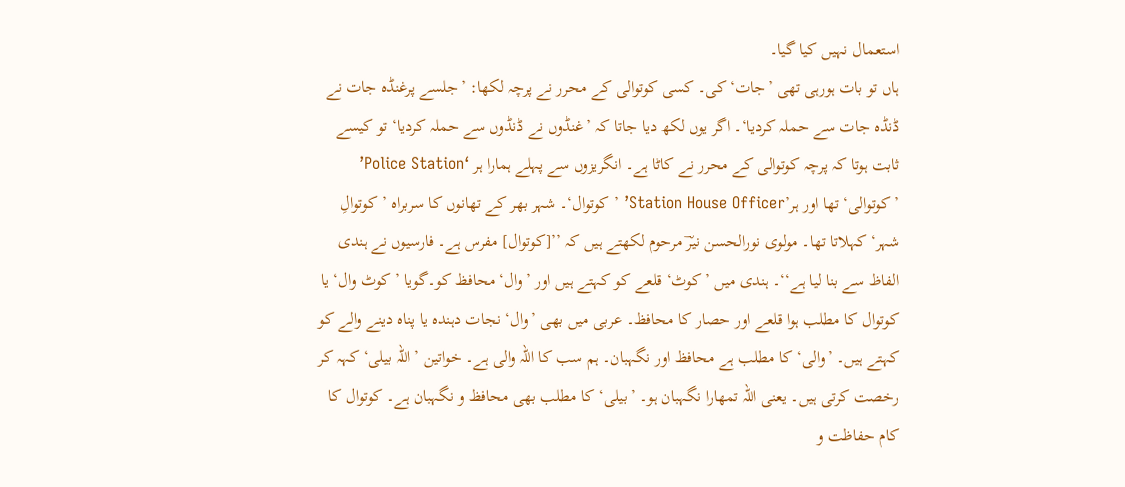استعمال نہیں کیا گیا۔
ہاں تو بات ہورہی تھی ’جات‘ کی۔ کسی کوتوالی کے محرر نے پرچہ لکھا: ’جلسے پرغنڈہ جات نے ڈنڈہ جات سے حملہ کردیا‘۔ اگر یوں لکھ دیا جاتا کہ ’غنڈوں نے ڈنڈوں سے حملہ کردیا‘ تو کیسے ثابت ہوتا کہ پرچہ کوتوالی کے محرر نے کاٹا ہے۔ انگریزوں سے پہلے ہمارا ہر ‘Police Station’ ’کوتوالی‘ تھا اور ہر’Station House Officer’ ’کوتوال‘۔ شہر بھر کے تھانوں کا سربراہ ’کوتوالِ شہر‘ کہلاتا تھا۔ مولوی نورالحسن نیرؔ مرحوم لکھتے ہیں کہ ’’[کوتوال] مفرس ہے۔ فارسیوں نے ہندی الفاظ سے بنا لیا ہے‘‘۔ ہندی میں ’کوٹ‘ قلعے کو کہتے ہیں اور ’وال‘ محافظ کو۔گویا ’کوٹ وال‘ یا کوتوال کا مطلب ہوا قلعے اور حصار کا محافظ۔ عربی میں بھی ’وال‘ نجات دہندہ یا پناہ دینے والے کو کہتے ہیں۔ ’والی‘ کا مطلب ہے محافظ اور نگہبان۔ ہم سب کا اللہ والی ہے۔ خواتین ’اللہ بیلی‘ کہہ کر رخصت کرتی ہیں۔ یعنی اللہ تمھارا نگہبان ہو۔ ’بیلی‘ کا مطلب بھی محافظ و نگہبان ہے۔ کوتوال کا کام حفاظت و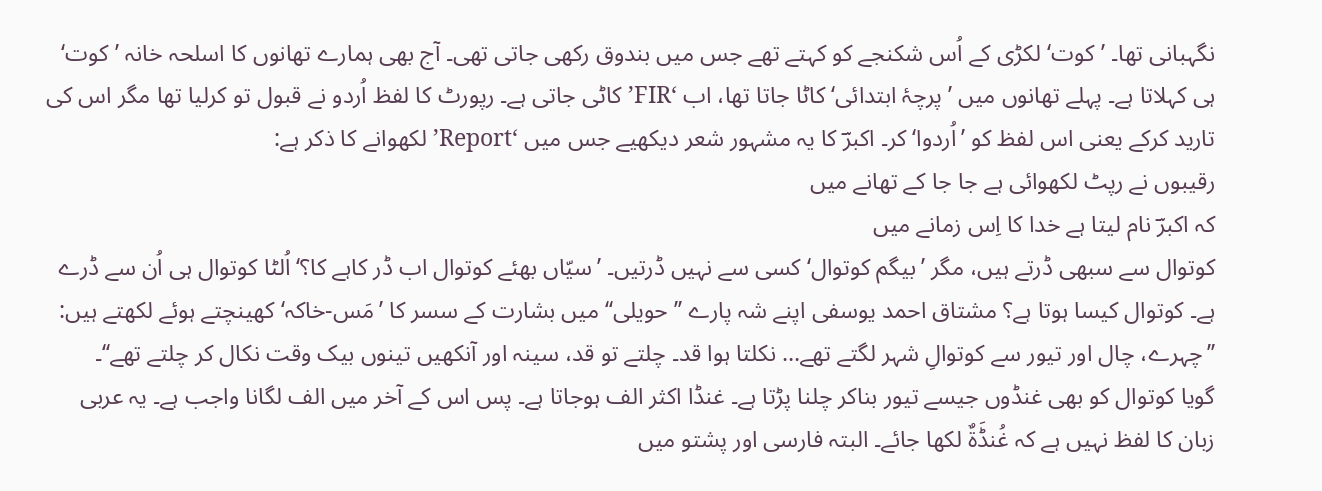نگہبانی تھا۔ ’کوت‘ لکڑی کے اُس شکنجے کو کہتے تھے جس میں بندوق رکھی جاتی تھی۔ آج بھی ہمارے تھانوں کا اسلحہ خانہ ’کوت‘ ہی کہلاتا ہے۔ پہلے تھانوں میں ’پرچۂ ابتدائی‘ کاٹا جاتا تھا، اب ‘FIR’ کاٹی جاتی ہے۔ رپورٹ کا لفظ اُردو نے قبول تو کرلیا تھا مگر اس کی تارید کرکے یعنی اس لفظ کو ’اُردوا‘ کر۔ اکبرؔ کا یہ مشہور شعر دیکھیے جس میں ‘Report’ لکھوانے کا ذکر ہے:
رقیبوں نے رپٹ لکھوائی ہے جا جا کے تھانے میں
کہ اکبرؔ نام لیتا ہے خدا کا اِس زمانے میں
کوتوال سے سبھی ڈرتے ہیں، مگر ’بیگم کوتوال‘ کسی سے نہیں ڈرتیں۔ ’سیّاں بھئے کوتوال اب ڈر کاہے کا؟‘ اُلٹا کوتوال ہی اُن سے ڈرے ہے۔ کوتوال کیسا ہوتا ہے؟ مشتاق احمد یوسفی اپنے شہ پارے ’’حویلی‘‘ میں بشارت کے سسر کا ’مَس-خاکہ‘ کھینچتے ہوئے لکھتے ہیں:
’’چہرے، چال اور تیور سے کوتوالِ شہر لگتے تھے… نکلتا ہوا قد۔ چلتے تو قد، سینہ اور آنکھیں تینوں بیک وقت نکال کر چلتے تھے‘‘۔
گویا کوتوال کو بھی غنڈوں جیسے تیور بناکر چلنا پڑتا ہے۔ غنڈا اکثر الف ہوجاتا ہے۔ پس اس کے آخر میں الف لگانا واجب ہے۔ یہ عربی زبان کا لفظ نہیں ہے کہ غُنڈَۃٌ لکھا جائے۔ البتہ فارسی اور پشتو میں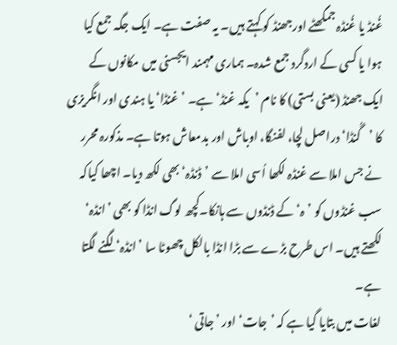غُنڈ یا غُنڈہ جمگھٹے اورجھنڈ کو کہتے ہیں۔ یہ صفت ہے۔ ایک جگہ جمع کیا ہوا یا کسی کے اردگرد جمع شدہ۔ ہماری مہمند ایجسنی میں مکانوں کے ایک جھنڈ (یعنی بستی) کا نام ’یکہ غنڈ‘ ہے۔ ’غنڈا‘ یا ہندی اور انگریزی کا ’گُنڈا‘ دراصل لچا، لفنگا، اوباش اور بدمعاش ہوتا ہے۔ مذکورہ محرر نے جس املا سے غنڈہ لکھا اُسی املا سے ’ڈنڈہ‘ بھی لکھ دیا۔ اچھا کیاکہ سب غنڈوں کو ’ہ‘ کے ڈنڈوں سے ہانکا۔کچھ لوگ انڈا کو بھی ’انڈہ‘ لکھتے ہیں۔ اس طرح بڑے سے بڑا انڈا بالکل چھوٹا سا ’انڈہ‘ لگنے لگتا ہے۔
لغات میں بتایا گیا ہے کہ ’جات‘ اور ’جاتی ‘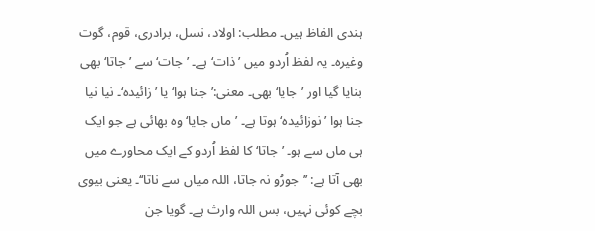ہندی الفاظ ہیں۔ مطلب: اولاد، نسل، برادری، قوم، گوت وغیرہ۔ یہ لفظ اُردو میں ’ذات‘ ہے۔ ’جات‘ سے ’جاتا‘ بھی بنایا گیا اور ’جایا‘ بھی۔ معنی:’جنا ہوا‘ یا ’زائیدہ‘۔ نیا نیا جنا ہوا ’نوزائیدہ‘ ہوتا ہے۔ ’ماں جایا‘ وہ بھائی ہے جو ایک ہی ماں سے ہو۔ ’جاتا‘ کا لفظ اُردو کے ایک محاورے میں بھی آتا ہے: ’’جورُو نہ جاتا، اللہ میاں سے ناتا‘‘۔ یعنی بیوی بچے کوئی نہیں، بس اللہ وارث ہے۔ گویا جن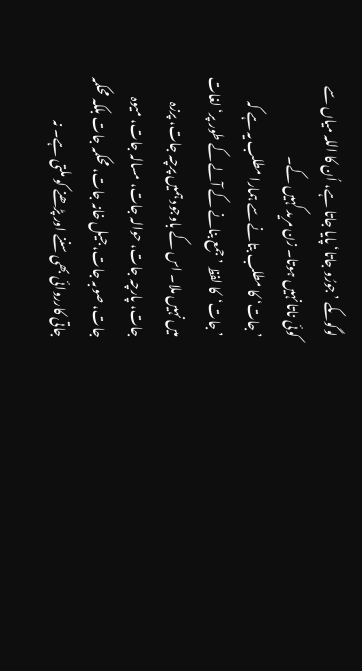لوگوںکے ’جورُو جاتا‘ پایا جاتا ہے، اُن کا اللہ میاں سے کوئی ناتا نہیں ہوتا۔ زن مرید کہیں کے۔
’جات‘ کا مطلب بتانے سے ہمارا مطلب یہ ہے کہ ’جات‘کا لفظ ’جمع بنانے کے آلے کے طور پر‘ لغات میں نہیں ملا۔ اس کے باوجود ہمیں پرچہ جات، پرزہ جات، پارچہ جات، حوالہ جات، مسالہ جات، میوہ جات، صوبہ جات، جیل خانہ جات، محکمہ جات بلکہ محکمہ جاتی کارروائی بھی سننے اور پڑھنے کو ملتی ہے۔ نہ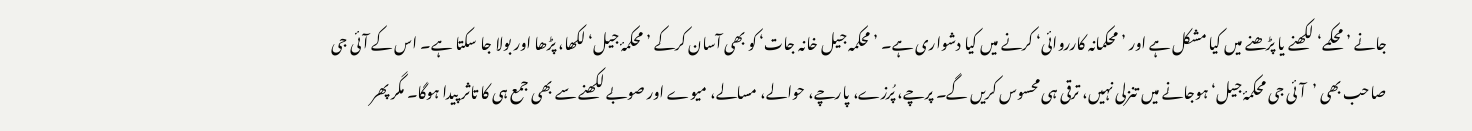جانے ’محکمے‘ لکھنے یا پڑھنے میں کیا مشکل ہے اور ’محکمانہ کارروائی‘ کرنے میں کیا دشواری ہے۔ ’محکمہ جیل خانہ جات‘ کو بھی آسان کرکے ’محکمۂ جیل‘ لکھا، پڑھا اور بولا جا سکتا ہے۔ اس کے آئی جی صاحب بھی ’آئی جی محکمۂ جیل‘ ہوجانے میں تنزلی نہیں، ترقی ہی محسوس کریں گے۔ پرچے، پُرزے، پارچے، حوالے، مسالے، میوے اور صوبے لکھنے سے بھی جمع ہی کا تاثر پیدا ہوگا۔ مگر پھر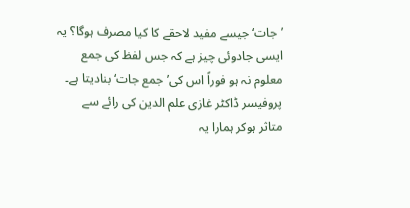’جات‘ جیسے مفید لاحقے کا کیا مصرف ہوگا؟ یہ ایسی جادوئی چیز ہے کہ جس لفظ کی جمع معلوم نہ ہو فوراً اس کی’جمع جات‘ بنادیتا ہے۔
پروفیسر ڈاکٹر غازی علم الدین کی رائے سے متاثر ہوکر ہمارا یہ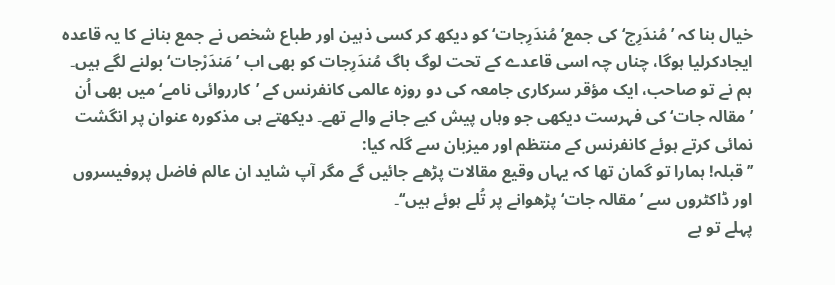خیال بنا کہ ’مُندَرِج‘ کی جمع’ مُندَرِجات‘ کو دیکھ کر کسی ذہین اور طباع شخص نے جمع بنانے کا یہ قاعدہ ایجادکرلیا ہوگا، چناں چہ اسی قاعدے کے تحت لوگ باگ مُندَرِجات کو بھی اب ’مَندَرْجات‘ بولنے لگے ہیں۔
ہم نے تو صاحب، ایک مؤقر سرکاری جامعہ کی دو روزہ عالمی کانفرنس کے ’کارروائی نامے‘ میں بھی اُن ’مقالہ جات‘ کی فہرست دیکھی جو وہاں پیش کیے جانے والے تھے۔ دیکھتے ہی مذکورہ عنوان پر انگشت نمائی کرتے ہوئے کانفرنس کے منتظم اور میزبان سے گلہ کیا:
’’قبلہ! ہمارا تو گمان تھا کہ یہاں وقیع مقالات پڑھے جائیں گے مگر آپ شاید ان عالم فاضل پروفیسروں اور ڈاکٹروں سے ’مقالہ جات‘ پڑھوانے پر تُلے ہوئے ہیں‘‘۔
پہلے تو بے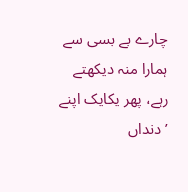چارے بے بسی سے ہمارا منہ دیکھتے رہے، پھر یکایک اپنے ’دنداں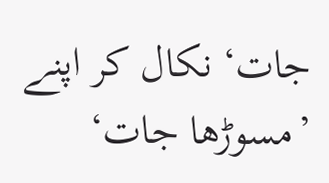جات‘ نکال کر اپنے ’مسوڑھا جات‘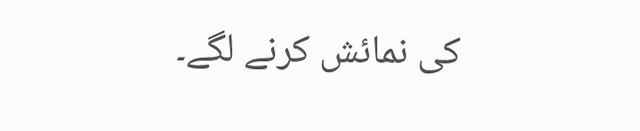کی نمائش کرنے لگے۔